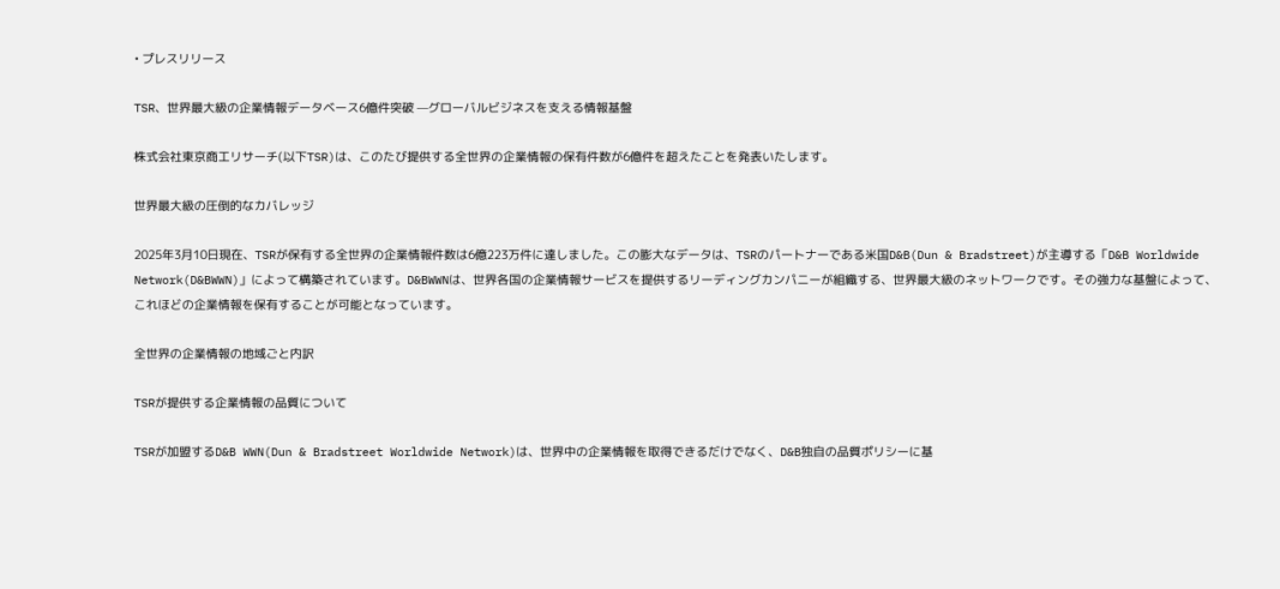• プレスリリース

TSR、世界最大級の企業情報データベース6億件突破 —グローバルビジネスを支える情報基盤

株式会社東京商工リサーチ(以下TSR)は、このたび提供する全世界の企業情報の保有件数が6億件を超えたことを発表いたします。

世界最大級の圧倒的なカバレッジ

2025年3月10日現在、TSRが保有する全世界の企業情報件数は6億223万件に達しました。この膨大なデータは、TSRのパートナーである米国D&B(Dun & Bradstreet)が主導する「D&B Worldwide Network(D&BWWN)」によって構築されています。D&BWWNは、世界各国の企業情報サービスを提供するリーディングカンパニーが組織する、世界最大級のネットワークです。その強力な基盤によって、これほどの企業情報を保有することが可能となっています。

全世界の企業情報の地域ごと内訳

TSRが提供する企業情報の品質について

TSRが加盟するD&B WWN(Dun & Bradstreet Worldwide Network)は、世界中の企業情報を取得できるだけでなく、D&B独自の品質ポリシーに基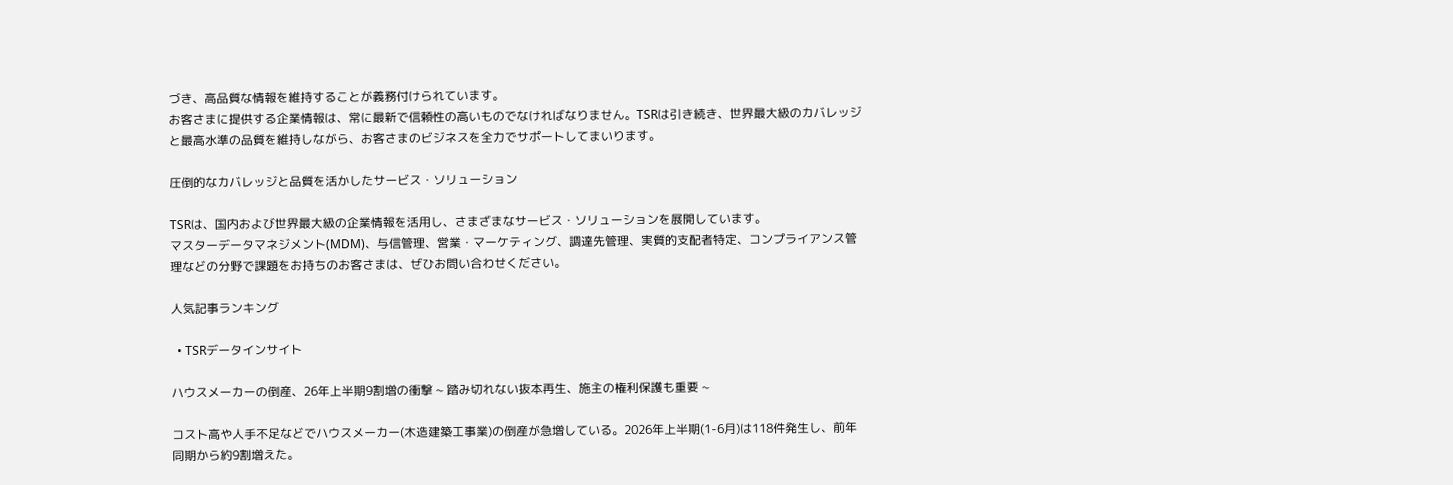づき、高品質な情報を維持することが義務付けられています。
お客さまに提供する企業情報は、常に最新で信頼性の高いものでなければなりません。TSRは引き続き、世界最大級のカバレッジと最高水準の品質を維持しながら、お客さまのビジネスを全力でサポートしてまいります。

圧倒的なカバレッジと品質を活かしたサービス・ソリューション

TSRは、国内および世界最大級の企業情報を活用し、さまざまなサービス・ソリューションを展開しています。
マスターデータマネジメント(MDM)、与信管理、営業・マーケティング、調達先管理、実質的支配者特定、コンプライアンス管理などの分野で課題をお持ちのお客さまは、ぜひお問い合わせください。

人気記事ランキング

  • TSRデータインサイト

ハウスメーカーの倒産、26年上半期9割増の衝撃 ~ 踏み切れない抜本再生、施主の権利保護も重要 ~

コスト高や人手不足などでハウスメーカー(木造建築工事業)の倒産が急増している。2026年上半期(1-6月)は118件発生し、前年同期から約9割増えた。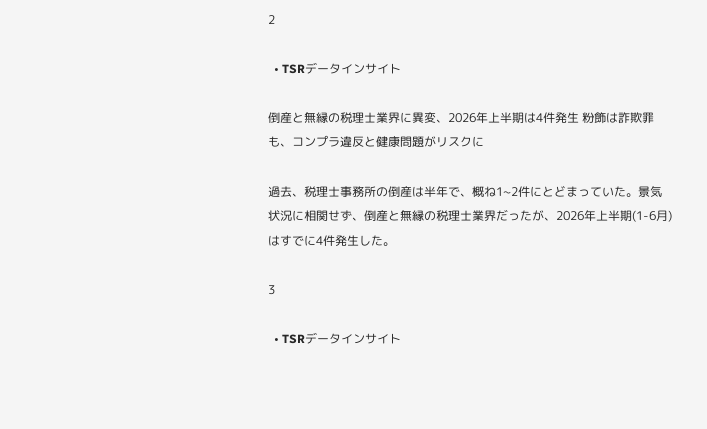2

  • TSRデータインサイト

倒産と無縁の税理士業界に異変、2026年上半期は4件発生 粉飾は詐欺罪も、コンプラ違反と健康問題がリスクに

過去、税理士事務所の倒産は半年で、概ね1~2件にとどまっていた。景気状況に相関せず、倒産と無縁の税理士業界だったが、2026年上半期(1-6月)はすでに4件発生した。

3

  • TSRデータインサイト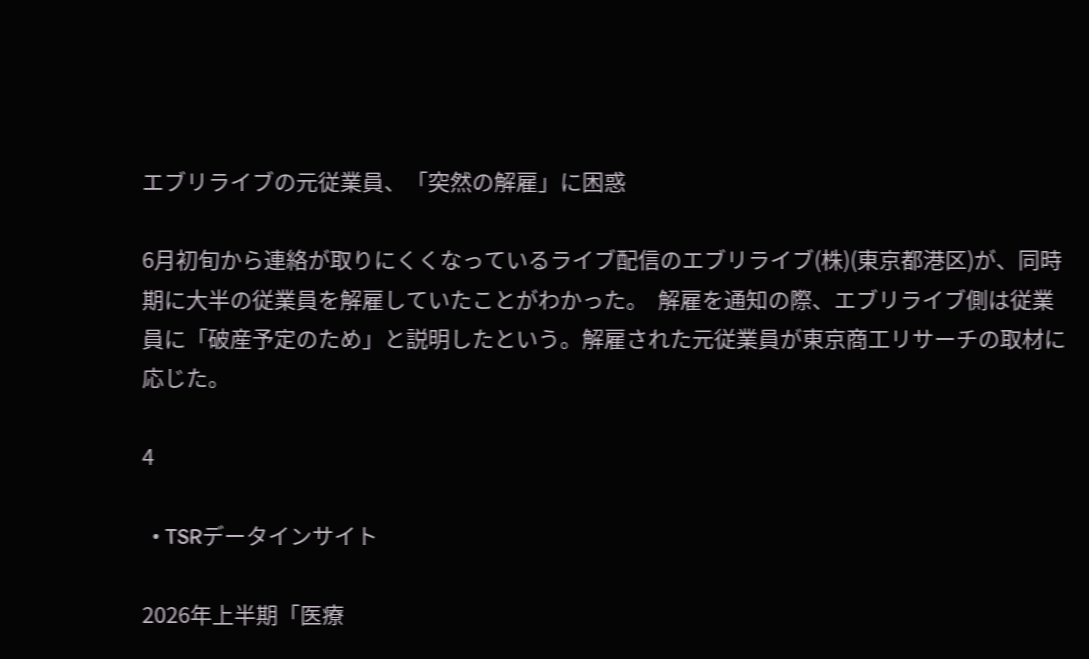エブリライブの元従業員、「突然の解雇」に困惑

6月初旬から連絡が取りにくくなっているライブ配信のエブリライブ(株)(東京都港区)が、同時期に大半の従業員を解雇していたことがわかった。  解雇を通知の際、エブリライブ側は従業員に「破産予定のため」と説明したという。解雇された元従業員が東京商工リサーチの取材に応じた。

4

  • TSRデータインサイト

2026年上半期「医療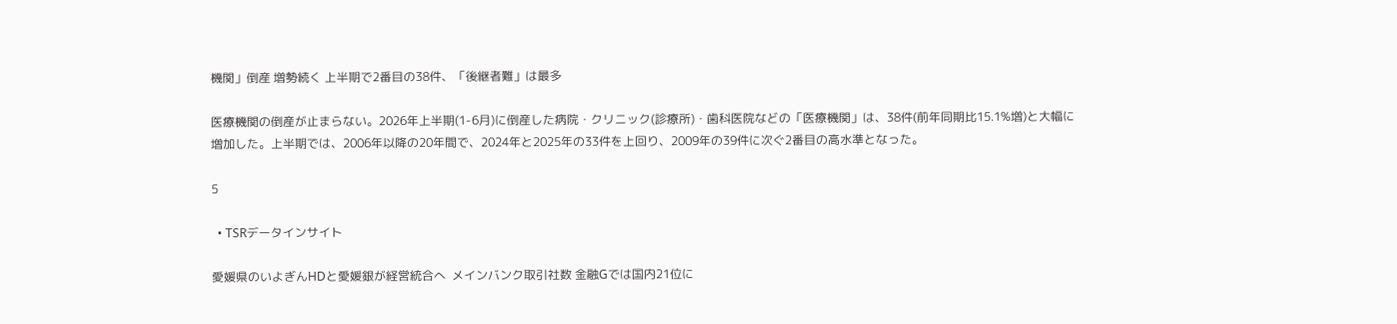機関」倒産 増勢続く 上半期で2番目の38件、「後継者難」は最多

医療機関の倒産が止まらない。2026年上半期(1-6月)に倒産した病院・クリニック(診療所)・歯科医院などの「医療機関」は、38件(前年同期比15.1%増)と大幅に増加した。上半期では、2006年以降の20年間で、2024年と2025年の33件を上回り、2009年の39件に次ぐ2番目の高水準となった。

5

  • TSRデータインサイト

愛媛県のいよぎんHDと愛媛銀が経営統合へ  メインバンク取引社数 金融Gでは国内21位に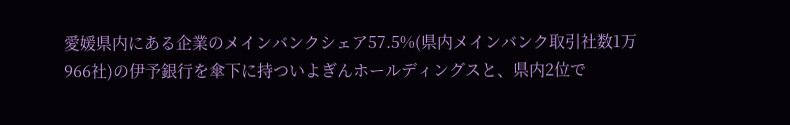愛媛県内にある企業のメインバンクシェア57.5%(県内メインバンク取引社数1万966社)の伊予銀行を傘下に持ついよぎんホールディングスと、県内2位で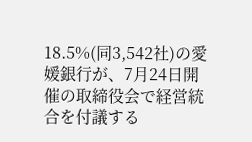18.5%(同3,542社)の愛媛銀行が、7月24日開催の取締役会で経営統合を付議する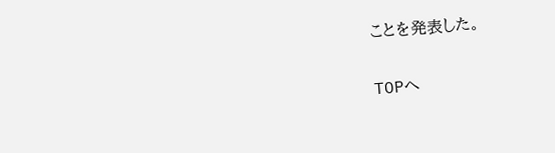ことを発表した。

TOPへ